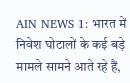AIN NEWS 1: भारत में निवेश घोटालों के कई बड़े मामले सामने आते रहे हैं,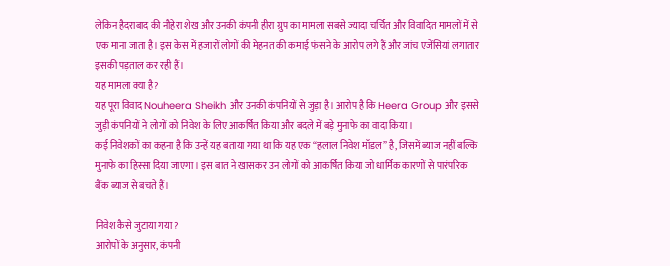लेकिन हैदराबाद की नौहेरा शेख और उनकी कंपनी हीरा ग्रुप का मामला सबसे ज्यादा चर्चित और विवादित मामलों में से एक माना जाता है। इस केस में हजारों लोगों की मेहनत की कमाई फंसने के आरोप लगे हैं और जांच एजेंसियां लगातार इसकी पड़ताल कर रही हैं।
यह मामला क्या है?
यह पूरा विवाद Nouheera Sheikh और उनकी कंपनियों से जुड़ा है। आरोप है कि Heera Group और इससे जुड़ी कंपनियों ने लोगों को निवेश के लिए आकर्षित किया और बदले में बड़े मुनाफे का वादा किया।
कई निवेशकों का कहना है कि उन्हें यह बताया गया था कि यह एक “हलाल निवेश मॉडल” है, जिसमें ब्याज नहीं बल्कि मुनाफे का हिस्सा दिया जाएगा। इस बात ने खासकर उन लोगों को आकर्षित किया जो धार्मिक कारणों से पारंपरिक बैंक ब्याज से बचते हैं।

निवेश कैसे जुटाया गया?
आरोपों के अनुसार, कंपनी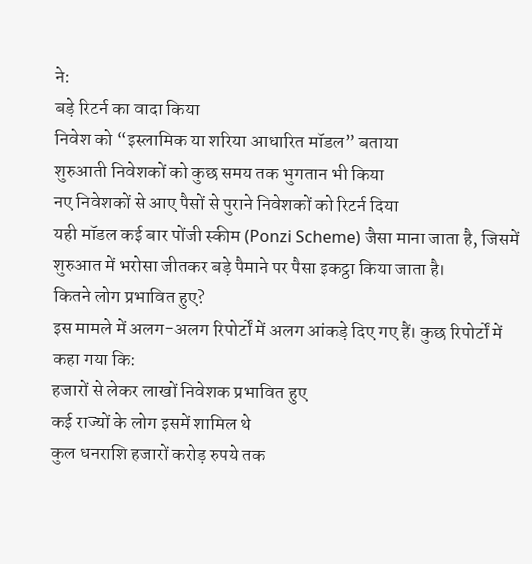ने:
बड़े रिटर्न का वादा किया
निवेश को “इस्लामिक या शरिया आधारित मॉडल” बताया
शुरुआती निवेशकों को कुछ समय तक भुगतान भी किया
नए निवेशकों से आए पैसों से पुराने निवेशकों को रिटर्न दिया
यही मॉडल कई बार पोंजी स्कीम (Ponzi Scheme) जैसा माना जाता है, जिसमें शुरुआत में भरोसा जीतकर बड़े पैमाने पर पैसा इकट्ठा किया जाता है।
कितने लोग प्रभावित हुए?
इस मामले में अलग-अलग रिपोर्टों में अलग आंकड़े दिए गए हैं। कुछ रिपोर्टों में कहा गया कि:
हजारों से लेकर लाखों निवेशक प्रभावित हुए
कई राज्यों के लोग इसमें शामिल थे
कुल धनराशि हजारों करोड़ रुपये तक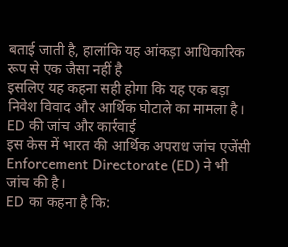बताई जाती है, हालांकि यह आंकड़ा आधिकारिक रूप से एक जैसा नहीं है
इसलिए यह कहना सही होगा कि यह एक बड़ा निवेश विवाद और आर्थिक घोटाले का मामला है।
ED की जांच और कार्रवाई
इस केस में भारत की आर्थिक अपराध जांच एजेंसी
Enforcement Directorate (ED) ने भी जांच की है।
ED का कहना है कि: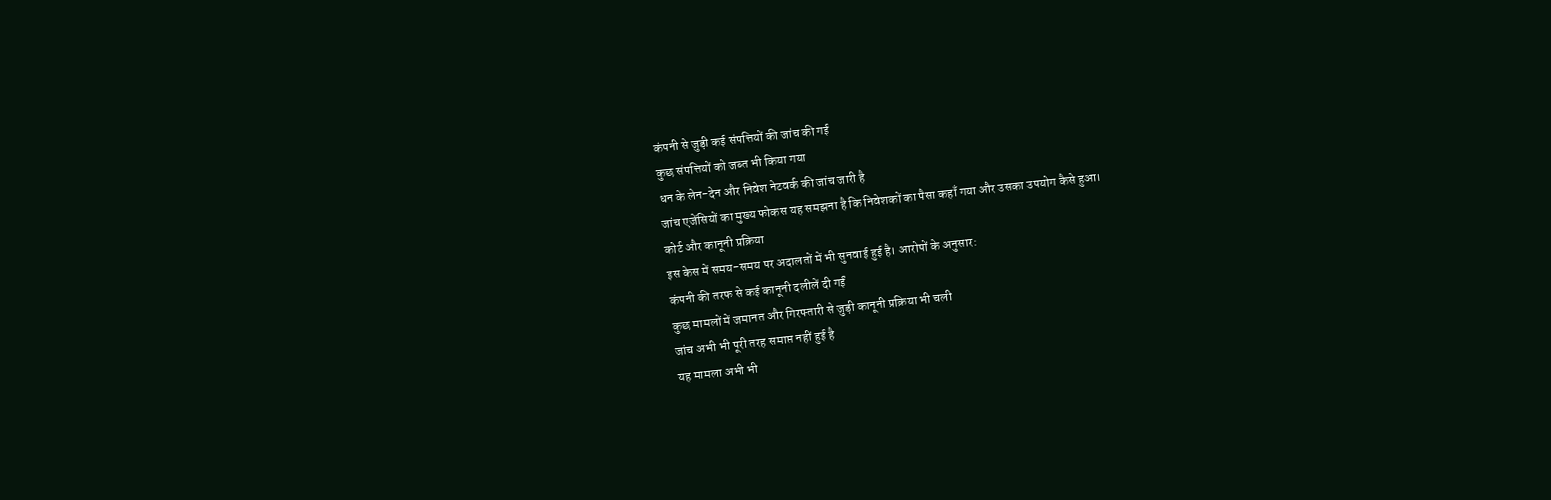कंपनी से जुड़ी कई संपत्तियों की जांच की गई
कुछ संपत्तियों को जब्त भी किया गया
धन के लेन-देन और निवेश नेटवर्क की जांच जारी है
जांच एजेंसियों का मुख्य फोकस यह समझना है कि निवेशकों का पैसा कहाँ गया और उसका उपयोग कैसे हुआ।
कोर्ट और कानूनी प्रक्रिया
इस केस में समय-समय पर अदालतों में भी सुनवाई हुई है। आरोपों के अनुसार:
कंपनी की तरफ से कई कानूनी दलीलें दी गईं
कुछ मामलों में जमानत और गिरफ्तारी से जुड़ी कानूनी प्रक्रिया भी चली
जांच अभी भी पूरी तरह समाप्त नहीं हुई है
यह मामला अभी भी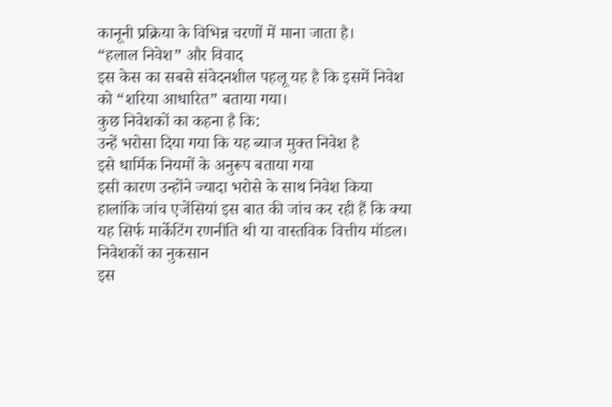कानूनी प्रक्रिया के विभिन्न चरणों में माना जाता है।
“हलाल निवेश” और विवाद
इस केस का सबसे संवेदनशील पहलू यह है कि इसमें निवेश को “शरिया आधारित” बताया गया।
कुछ निवेशकों का कहना है कि:
उन्हें भरोसा दिया गया कि यह ब्याज मुक्त निवेश है
इसे धार्मिक नियमों के अनुरूप बताया गया
इसी कारण उन्होंने ज्यादा भरोसे के साथ निवेश किया
हालांकि जांच एजेंसियां इस बात की जांच कर रही हैं कि क्या यह सिर्फ मार्केटिंग रणनीति थी या वास्तविक वित्तीय मॉडल।
निवेशकों का नुकसान
इस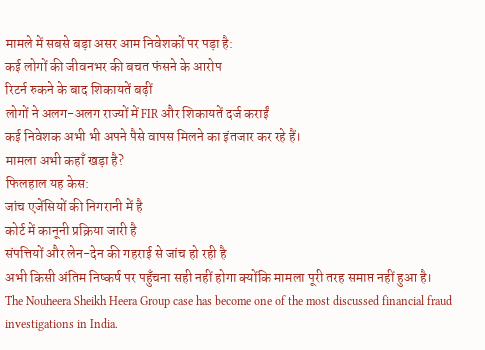मामले में सबसे बड़ा असर आम निवेशकों पर पड़ा है:
कई लोगों की जीवनभर की बचत फंसने के आरोप
रिटर्न रुकने के बाद शिकायतें बढ़ीं
लोगों ने अलग-अलग राज्यों में FIR और शिकायतें दर्ज कराईं
कई निवेशक अभी भी अपने पैसे वापस मिलने का इंतजार कर रहे हैं।
मामला अभी कहाँ खड़ा है?
फिलहाल यह केस:
जांच एजेंसियों की निगरानी में है
कोर्ट में कानूनी प्रक्रिया जारी है
संपत्तियों और लेन-देन की गहराई से जांच हो रही है
अभी किसी अंतिम निष्कर्ष पर पहुँचना सही नहीं होगा क्योंकि मामला पूरी तरह समाप्त नहीं हुआ है।
The Nouheera Sheikh Heera Group case has become one of the most discussed financial fraud investigations in India.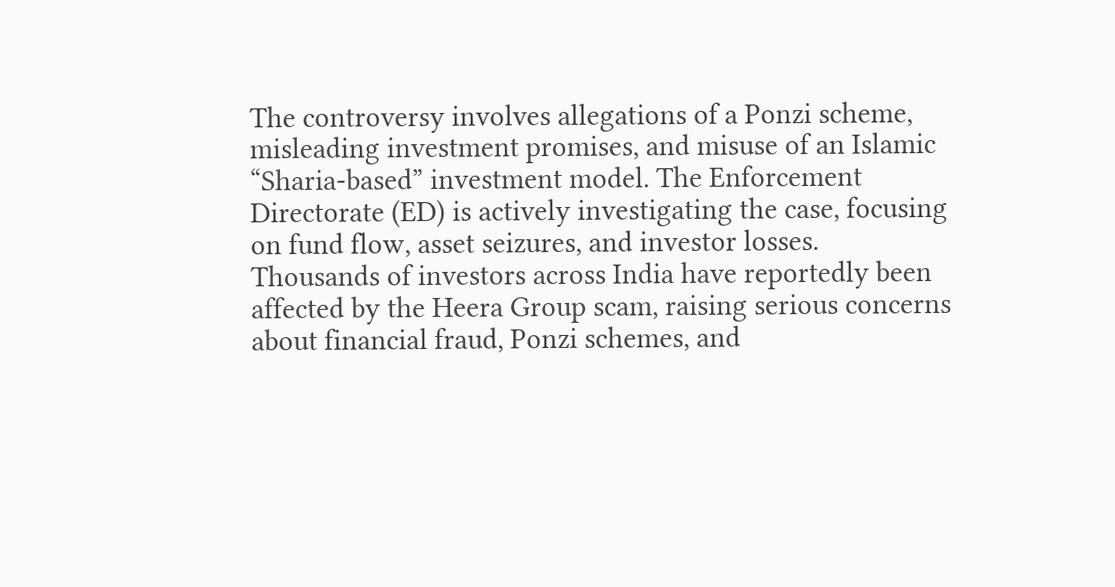The controversy involves allegations of a Ponzi scheme, misleading investment promises, and misuse of an Islamic “Sharia-based” investment model. The Enforcement Directorate (ED) is actively investigating the case, focusing on fund flow, asset seizures, and investor losses. Thousands of investors across India have reportedly been affected by the Heera Group scam, raising serious concerns about financial fraud, Ponzi schemes, and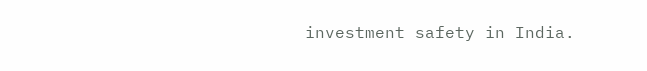investment safety in India.